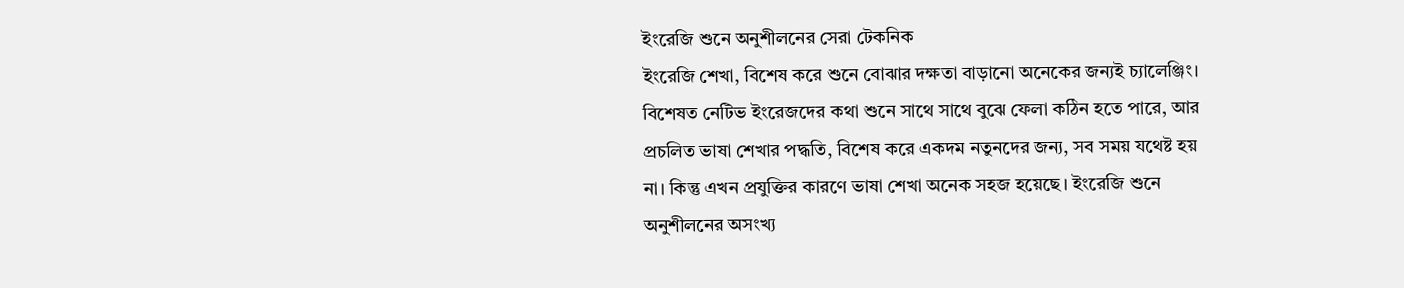ইংরেজি শুনে অনুশীলনের সেরা টেকনিক
ইংরেজি শেখা, বিশেষ করে শুনে বোঝার দক্ষতা বাড়ানো অনেকের জন্যই চ্যালেঞ্জিং। বিশেষত নেটিভ ইংরেজদের কথা শুনে সাথে সাথে বুঝে ফেলা কঠিন হতে পারে, আর প্রচলিত ভাষা শেখার পদ্ধতি, বিশেষ করে একদম নতুনদের জন্য, সব সময় যথেষ্ট হয় না। কিন্তু এখন প্রযুক্তির কারণে ভাষা শেখা অনেক সহজ হয়েছে। ইংরেজি শুনে অনুশীলনের অসংখ্য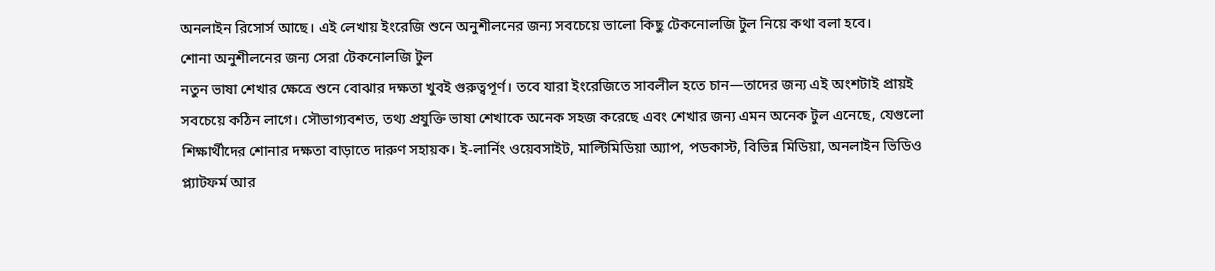অনলাইন রিসোর্স আছে। এই লেখায় ইংরেজি শুনে অনুশীলনের জন্য সবচেয়ে ভালো কিছু টেকনোলজি টুল নিয়ে কথা বলা হবে।
শোনা অনুশীলনের জন্য সেরা টেকনোলজি টুল
নতুন ভাষা শেখার ক্ষেত্রে শুনে বোঝার দক্ষতা খুবই গুরুত্বপূর্ণ। তবে যারা ইংরেজিতে সাবলীল হতে চান—তাদের জন্য এই অংশটাই প্রায়ই সবচেয়ে কঠিন লাগে। সৌভাগ্যবশত, তথ্য প্রযুক্তি ভাষা শেখাকে অনেক সহজ করেছে এবং শেখার জন্য এমন অনেক টুল এনেছে, যেগুলো শিক্ষার্থীদের শোনার দক্ষতা বাড়াতে দারুণ সহায়ক। ই-লার্নিং ওয়েবসাইট, মাল্টিমিডিয়া অ্যাপ, পডকাস্ট, বিভিন্ন মিডিয়া, অনলাইন ভিডিও প্ল্যাটফর্ম আর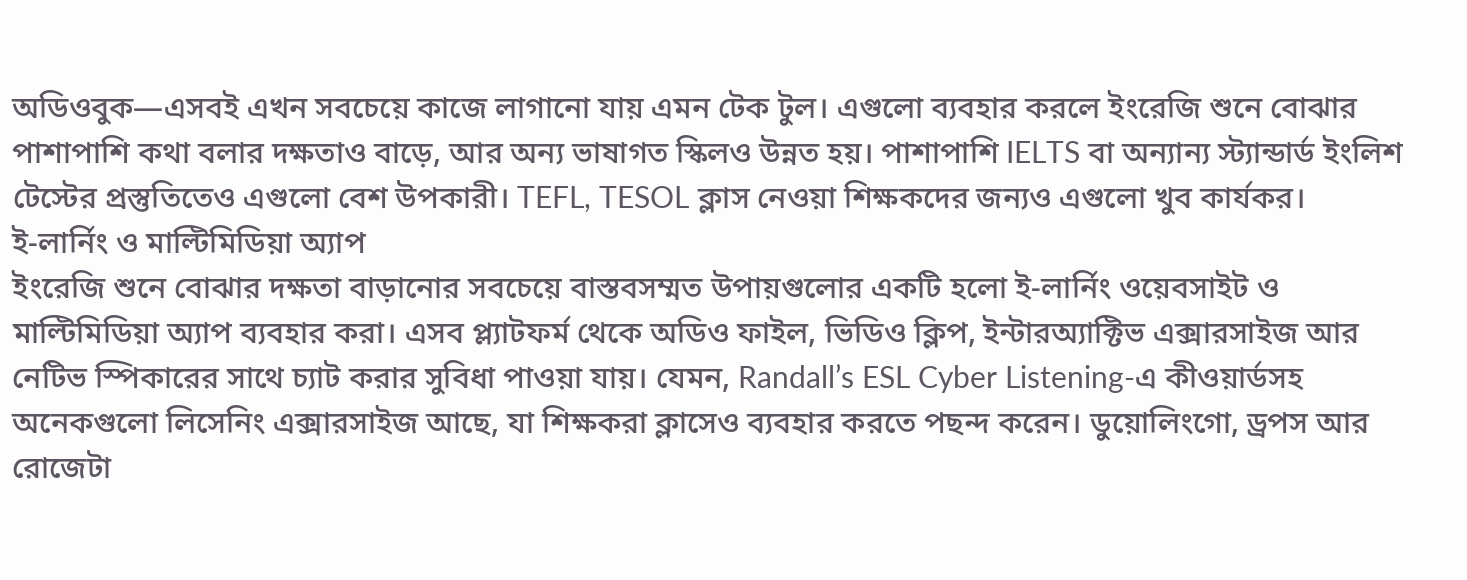অডিওবুক—এসবই এখন সবচেয়ে কাজে লাগানো যায় এমন টেক টুল। এগুলো ব্যবহার করলে ইংরেজি শুনে বোঝার পাশাপাশি কথা বলার দক্ষতাও বাড়ে, আর অন্য ভাষাগত স্কিলও উন্নত হয়। পাশাপাশি IELTS বা অন্যান্য স্ট্যান্ডার্ড ইংলিশ টেস্টের প্রস্তুতিতেও এগুলো বেশ উপকারী। TEFL, TESOL ক্লাস নেওয়া শিক্ষকদের জন্যও এগুলো খুব কার্যকর।
ই-লার্নিং ও মাল্টিমিডিয়া অ্যাপ
ইংরেজি শুনে বোঝার দক্ষতা বাড়ানোর সবচেয়ে বাস্তবসম্মত উপায়গুলোর একটি হলো ই-লার্নিং ওয়েবসাইট ও মাল্টিমিডিয়া অ্যাপ ব্যবহার করা। এসব প্ল্যাটফর্ম থেকে অডিও ফাইল, ভিডিও ক্লিপ, ইন্টারঅ্যাক্টিভ এক্সারসাইজ আর নেটিভ স্পিকারের সাথে চ্যাট করার সুবিধা পাওয়া যায়। যেমন, Randall’s ESL Cyber Listening-এ কীওয়ার্ডসহ অনেকগুলো লিসেনিং এক্সারসাইজ আছে, যা শিক্ষকরা ক্লাসেও ব্যবহার করতে পছন্দ করেন। ডুয়োলিংগো, ড্রপস আর রোজেটা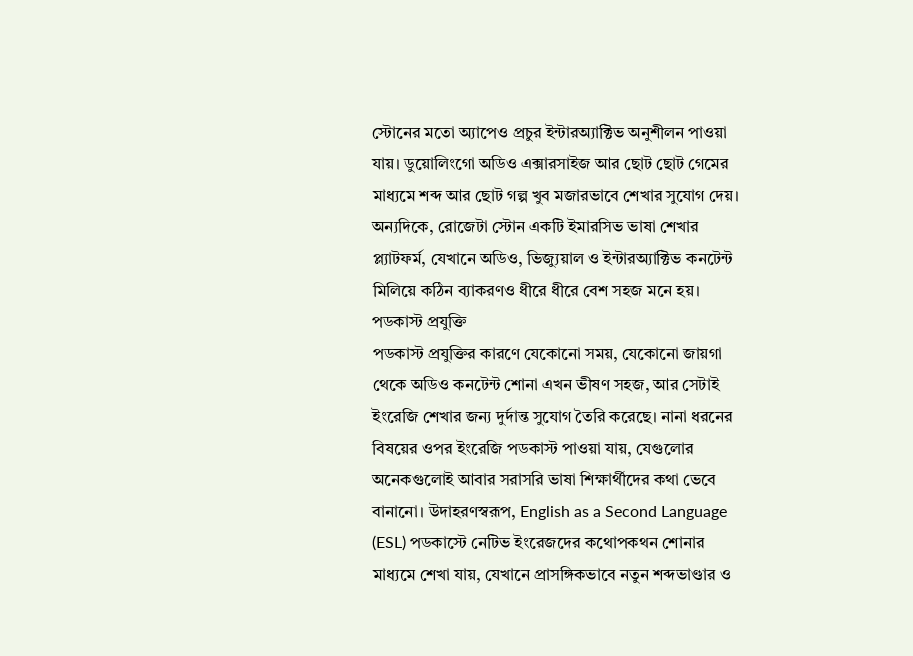স্টোনের মতো অ্যাপেও প্রচুর ইন্টারঅ্যাক্টিভ অনুশীলন পাওয়া যায়। ডুয়োলিংগো অডিও এক্সারসাইজ আর ছোট ছোট গেমের মাধ্যমে শব্দ আর ছোট গল্প খুব মজারভাবে শেখার সুযোগ দেয়। অন্যদিকে, রোজেটা স্টোন একটি ইমারসিভ ভাষা শেখার প্ল্যাটফর্ম, যেখানে অডিও, ভিজ্যুয়াল ও ইন্টারঅ্যাক্টিভ কনটেন্ট মিলিয়ে কঠিন ব্যাকরণও ধীরে ধীরে বেশ সহজ মনে হয়।
পডকাস্ট প্রযুক্তি
পডকাস্ট প্রযুক্তির কারণে যেকোনো সময়, যেকোনো জায়গা থেকে অডিও কনটেন্ট শোনা এখন ভীষণ সহজ, আর সেটাই ইংরেজি শেখার জন্য দুর্দান্ত সুযোগ তৈরি করেছে। নানা ধরনের বিষয়ের ওপর ইংরেজি পডকাস্ট পাওয়া যায়, যেগুলোর অনেকগুলোই আবার সরাসরি ভাষা শিক্ষার্থীদের কথা ভেবে বানানো। উদাহরণস্বরূপ, English as a Second Language (ESL) পডকাস্টে নেটিভ ইংরেজদের কথোপকথন শোনার মাধ্যমে শেখা যায়, যেখানে প্রাসঙ্গিকভাবে নতুন শব্দভাণ্ডার ও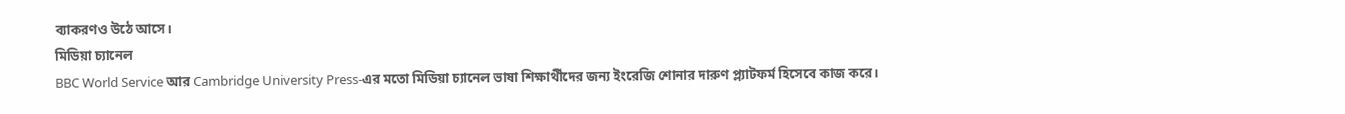ব্যাকরণও উঠে আসে।
মিডিয়া চ্যানেল
BBC World Service আর Cambridge University Press-এর মতো মিডিয়া চ্যানেল ভাষা শিক্ষার্থীদের জন্য ইংরেজি শোনার দারুণ প্ল্যাটফর্ম হিসেবে কাজ করে।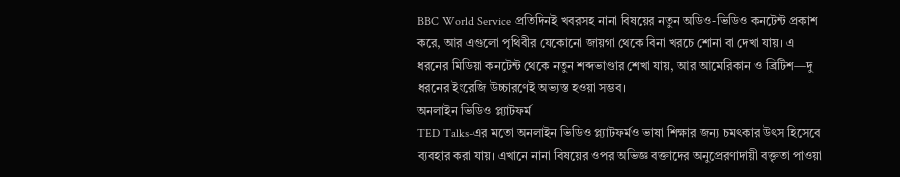BBC World Service প্রতিদিনই খবরসহ নানা বিষয়ের নতুন অডিও-ভিডিও কনটেন্ট প্রকাশ করে, আর এগুলো পৃথিবীর যেকোনো জায়গা থেকে বিনা খরচে শোনা বা দেখা যায়। এ ধরনের মিডিয়া কনটেন্ট থেকে নতুন শব্দভাণ্ডার শেখা যায়, আর আমেরিকান ও ব্রিটিশ—দু ধরনের ইংরেজি উচ্চারণেই অভ্যস্ত হওয়া সম্ভব।
অনলাইন ভিডিও প্ল্যাটফর্ম
TED Talks-এর মতো অনলাইন ভিডিও প্ল্যাটফর্মও ভাষা শিক্ষার জন্য চমৎকার উৎস হিসেবে ব্যবহার করা যায়। এখানে নানা বিষয়ের ওপর অভিজ্ঞ বক্তাদের অনুপ্রেরণাদায়ী বক্তৃতা পাওয়া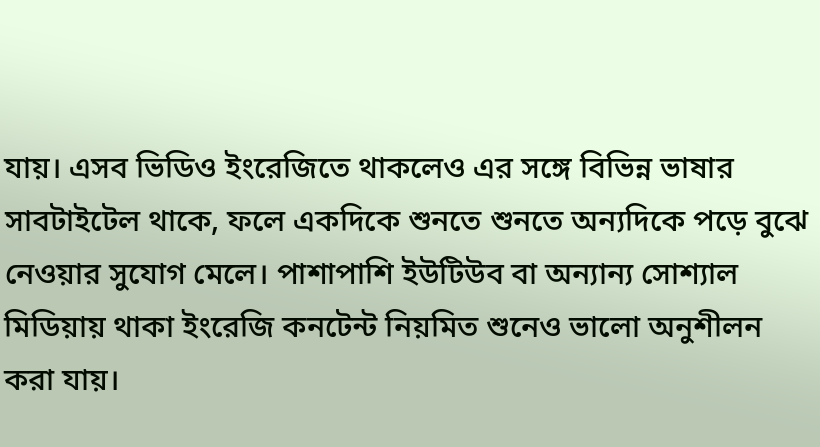যায়। এসব ভিডিও ইংরেজিতে থাকলেও এর সঙ্গে বিভিন্ন ভাষার সাবটাইটেল থাকে, ফলে একদিকে শুনতে শুনতে অন্যদিকে পড়ে বুঝে নেওয়ার সুযোগ মেলে। পাশাপাশি ইউটিউব বা অন্যান্য সোশ্যাল মিডিয়ায় থাকা ইংরেজি কনটেন্ট নিয়মিত শুনেও ভালো অনুশীলন করা যায়।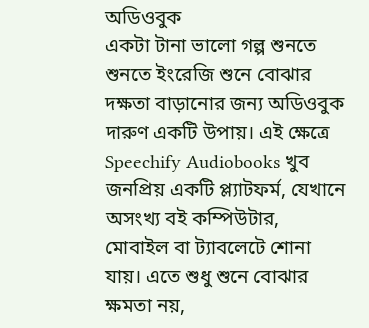অডিওবুক
একটা টানা ভালো গল্প শুনতে শুনতে ইংরেজি শুনে বোঝার দক্ষতা বাড়ানোর জন্য অডিওবুক দারুণ একটি উপায়। এই ক্ষেত্রে Speechify Audiobooks খুব জনপ্রিয় একটি প্ল্যাটফর্ম, যেখানে অসংখ্য বই কম্পিউটার, মোবাইল বা ট্যাবলেটে শোনা যায়। এতে শুধু শুনে বোঝার ক্ষমতা নয়,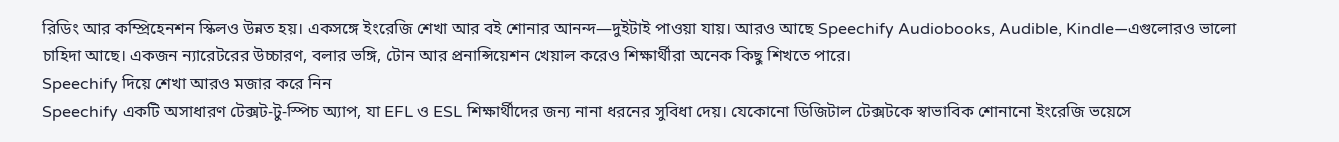রিডিং আর কম্প্রিহেনশন স্কিলও উন্নত হয়। একসঙ্গে ইংরেজি শেখা আর বই শোনার আনন্দ—দুইটাই পাওয়া যায়। আরও আছে Speechify Audiobooks, Audible, Kindle—এগুলোরও ভালো চাহিদা আছে। একজন ন্যারেটরের উচ্চারণ, বলার ভঙ্গি, টোন আর প্রনান্সিয়েশন খেয়াল করেও শিক্ষার্থীরা অনেক কিছু শিখতে পারে।
Speechify দিয়ে শেখা আরও মজার করে নিন
Speechify একটি অসাধারণ টেক্সট-টু-স্পিচ অ্যাপ, যা EFL ও ESL শিক্ষার্থীদের জন্য নানা ধরনের সুবিধা দেয়। যেকোনো ডিজিটাল টেক্সটকে স্বাভাবিক শোনানো ইংরেজি ভয়েসে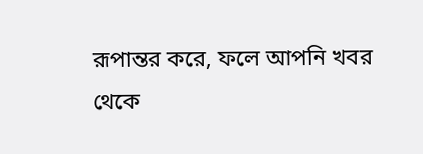রূপান্তর করে, ফলে আপনি খবর থেকে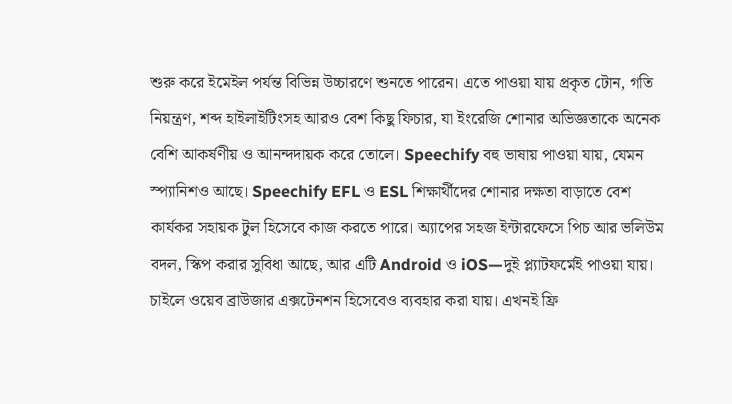শুরু করে ইমেইল পর্যন্ত বিভিন্ন উচ্চারণে শুনতে পারেন। এতে পাওয়া যায় প্রকৃত টোন, গতি নিয়ন্ত্রণ, শব্দ হাইলাইটিংসহ আরও বেশ কিছু ফিচার, যা ইংরেজি শোনার অভিজ্ঞতাকে অনেক বেশি আকর্ষণীয় ও আনন্দদায়ক করে তোলে। Speechify বহু ভাষায় পাওয়া যায়, যেমন স্প্যানিশও আছে। Speechify EFL ও ESL শিক্ষার্থীদের শোনার দক্ষতা বাড়াতে বেশ কার্যকর সহায়ক টুল হিসেবে কাজ করতে পারে। অ্যাপের সহজ ইন্টারফেসে পিচ আর ভলিউম বদল, স্কিপ করার সুবিধা আছে, আর এটি Android ও iOS—দুই প্ল্যাটফর্মেই পাওয়া যায়। চাইলে ওয়েব ব্রাউজার এক্সটেনশন হিসেবেও ব্যবহার করা যায়। এখনই ফ্রি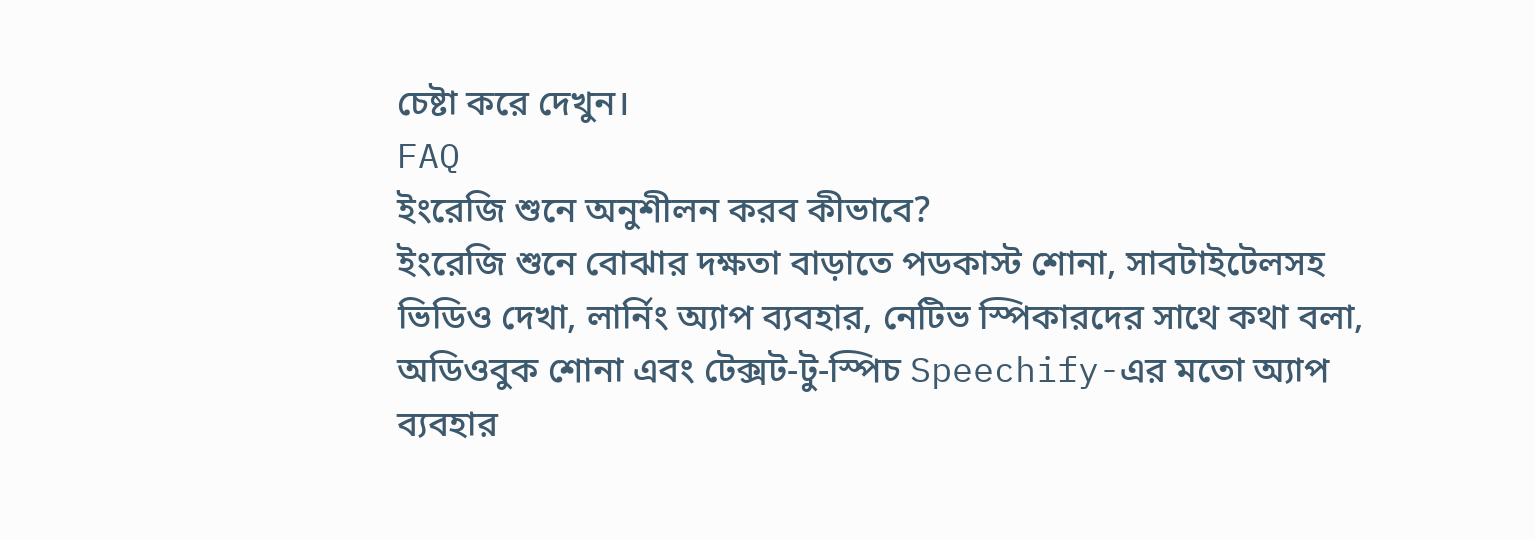চেষ্টা করে দেখুন।
FAQ
ইংরেজি শুনে অনুশীলন করব কীভাবে?
ইংরেজি শুনে বোঝার দক্ষতা বাড়াতে পডকাস্ট শোনা, সাবটাইটেলসহ ভিডিও দেখা, লার্নিং অ্যাপ ব্যবহার, নেটিভ স্পিকারদের সাথে কথা বলা, অডিওবুক শোনা এবং টেক্সট-টু-স্পিচ Speechify-এর মতো অ্যাপ ব্যবহার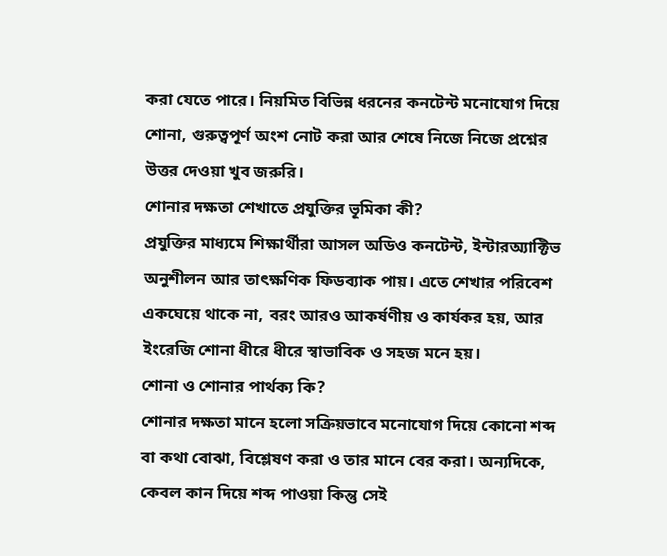করা যেতে পারে। নিয়মিত বিভিন্ন ধরনের কনটেন্ট মনোযোগ দিয়ে শোনা, গুরুত্বপূর্ণ অংশ নোট করা আর শেষে নিজে নিজে প্রশ্নের উত্তর দেওয়া খুব জরুরি।
শোনার দক্ষতা শেখাতে প্রযুক্তির ভূমিকা কী?
প্রযুক্তির মাধ্যমে শিক্ষার্থীরা আসল অডিও কনটেন্ট, ইন্টারঅ্যাক্টিভ অনুশীলন আর তাৎক্ষণিক ফিডব্যাক পায়। এতে শেখার পরিবেশ একঘেয়ে থাকে না, বরং আরও আকর্ষণীয় ও কার্যকর হয়, আর ইংরেজি শোনা ধীরে ধীরে স্বাভাবিক ও সহজ মনে হয়।
শোনা ও শোনার পার্থক্য কি?
শোনার দক্ষতা মানে হলো সক্রিয়ভাবে মনোযোগ দিয়ে কোনো শব্দ বা কথা বোঝা, বিশ্লেষণ করা ও তার মানে বের করা। অন্যদিকে, কেবল কান দিয়ে শব্দ পাওয়া কিন্তু সেই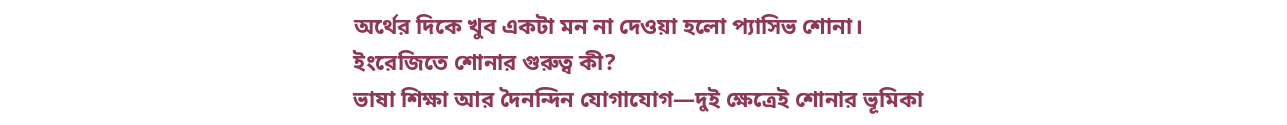অর্থের দিকে খুব একটা মন না দেওয়া হলো প্যাসিভ শোনা।
ইংরেজিতে শোনার গুরুত্ব কী?
ভাষা শিক্ষা আর দৈনন্দিন যোগাযোগ—দুই ক্ষেত্রেই শোনার ভূমিকা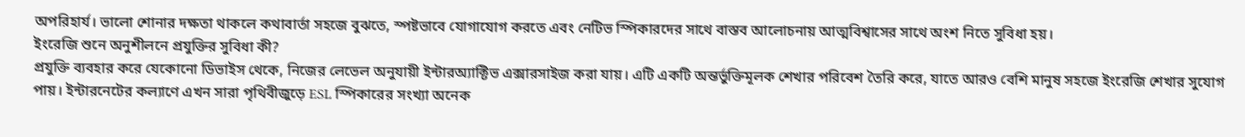অপরিহার্য। ভালো শোনার দক্ষতা থাকলে কথাবার্তা সহজে বুঝতে, স্পষ্টভাবে যোগাযোগ করতে এবং নেটিভ স্পিকারদের সাথে বাস্তব আলোচনায় আত্মবিশ্বাসের সাথে অংশ নিতে সুবিধা হয়।
ইংরেজি শুনে অনুশীলনে প্রযুক্তির সুবিধা কী?
প্রযুক্তি ব্যবহার করে যেকোনো ডিভাইস থেকে, নিজের লেভেল অনুযায়ী ইন্টারঅ্যাক্টিভ এক্সারসাইজ করা যায়। এটি একটি অন্তর্ভুক্তিমূলক শেখার পরিবেশ তৈরি করে, যাতে আরও বেশি মানুষ সহজে ইংরেজি শেখার সুযোগ পায়। ইন্টারনেটের কল্যাণে এখন সারা পৃথিবীজুড়ে ESL স্পিকারের সংখ্যা অনেক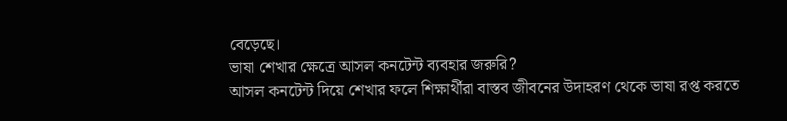বেড়েছে।
ভাষা শেখার ক্ষেত্রে আসল কনটেন্ট ব্যবহার জরুরি?
আসল কনটেন্ট দিয়ে শেখার ফলে শিক্ষার্থীরা বাস্তব জীবনের উদাহরণ থেকে ভাষা রপ্ত করতে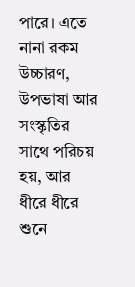পারে। এতে নানা রকম উচ্চারণ, উপভাষা আর সংস্কৃতির সাথে পরিচয় হয়, আর ধীরে ধীরে শুনে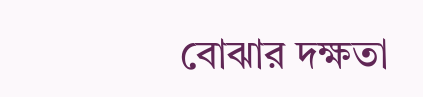বোঝার দক্ষতা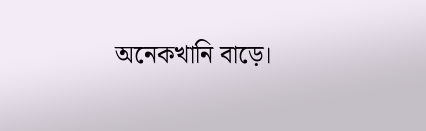অনেকখানি বাড়ে।